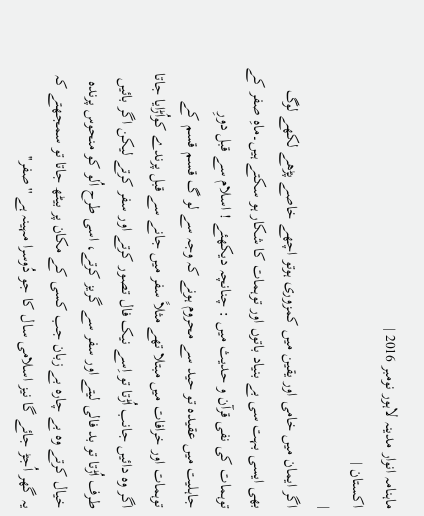ماہنامہ انوار مدینہ لاہور نومبر 2016 |
اكستان |
|
اگر ایمان میں خامی اور یقین میں کمزوری ہوتو اچھے خاصے پڑھے لکھے لوگ بھی ایسی بہت سی بے بنیاد باتوں اور توہمات کا شکار ہو سکتے ہیں۔ماہِ صفر کے توہمات کی نفی قرآن و حدیث میں : چنانچہ دیکھئے ! اسلام سے قبل دورِ جاہلیت میں عقیدہ تو حید سے محروم ہونے کہ وجہ سے لو گ قسم قسم کے توہمات اور خرافات میں مبتلا تھے مثلاً سفر میں جانے سے قبل پرندے کواُڑایا جاتا اگر وہ دائیں جانب اُڑتا تو اِسے نیک فال تصور کرتے اور سفر کرتے لیکن اگر بائیں طرف اُڑتا تو بد فالی لیتے اور سفر سے گریز کرتے، اسی طرح اُلو کو منحوس پرندہ خیال کرتے وہ بے چارہ بے زبان جب کسی کے مکان پر بیٹھ جاتا تو سمجھتے کہ یہ گھر اُجڑ جائے گا نیز اسلامی سال کا جو دُوسرا مہینہ ہے ''صفر''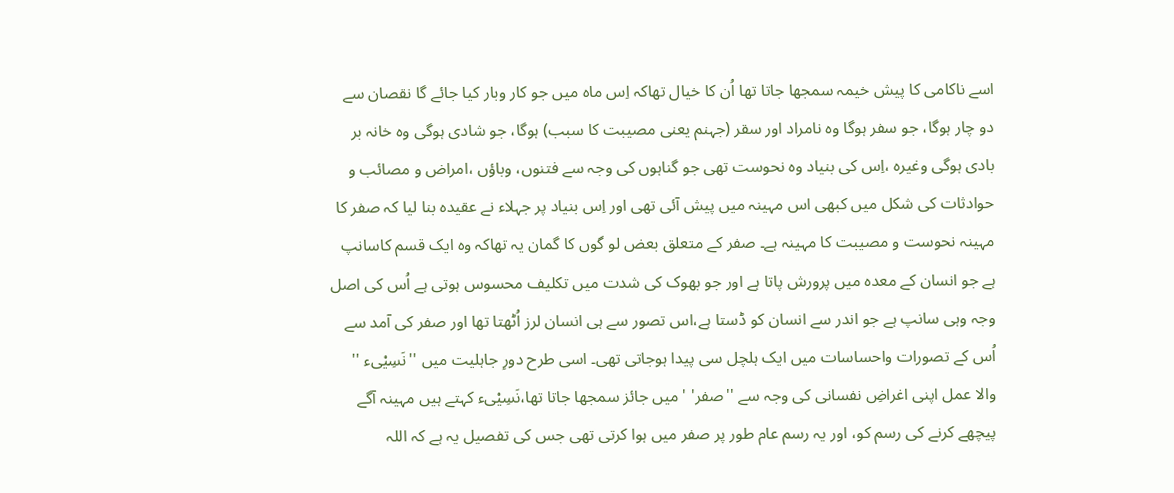اسے ناکامی کا پیش خیمہ سمجھا جاتا تھا اُن کا خیال تھاکہ اِس ماہ میں جو کار وبار کیا جائے گا نقصان سے دو چار ہوگا، جو سفر ہوگا وہ نامراد اور سقر (جہنم یعنی مصیبت کا سبب) ہوگا، جو شادی ہوگی وہ خانہ بر بادی ہوگی وغیرہ ،اِس کی بنیاد وہ نحوست تھی جو گناہوں کی وجہ سے فتنوں، وباؤں ،امراض و مصائب و حوادثات کی شکل میں کبھی اس مہینہ میں پیش آئی تھی اور اِس بنیاد پر جہلاء نے عقیدہ بنا لیا کہ صفر کا مہینہ نحوست و مصیبت کا مہینہ ہے۔ صفر کے متعلق بعض لو گوں کا گمان یہ تھاکہ وہ ایک قسم کاسانپ ہے جو انسان کے معدہ میں پرورش پاتا ہے اور جو بھوک کی شدت میں تکلیف محسوس ہوتی ہے اُس کی اصل وجہ وہی سانپ ہے جو اندر سے انسان کو ڈستا ہے،اس تصور سے ہی انسان لرز اُٹھتا تھا اور صفر کی آمد سے اُس کے تصورات واحساسات میں ایک ہلچل سی پیدا ہوجاتی تھی۔ اسی طرح دورِ جاہلیت میں ''نَسِیْیء '' والا عمل اپنی اغراضِ نفسانی کی وجہ سے ''صفر' ' میں جائز سمجھا جاتا تھا،نَسِیْیء کہتے ہیں مہینہ آگے پیچھے کرنے کی رسم کو، اور یہ رسم عام طور پر صفر میں ہوا کرتی تھی جس کی تفصیل یہ ہے کہ اللہ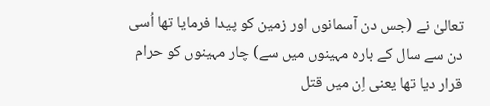تعالیٰ نے (جس دن آسمانوں اور زمین کو پیدا فرمایا تھا اُسی دن سے سال کے بارہ مہینوں میں سے) چار مہینوں کو حرام قرار دیا تھا یعنی اِن میں قتل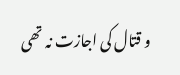و قتال کی اجازت نہ تھی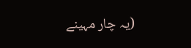(یہ چار مہینے